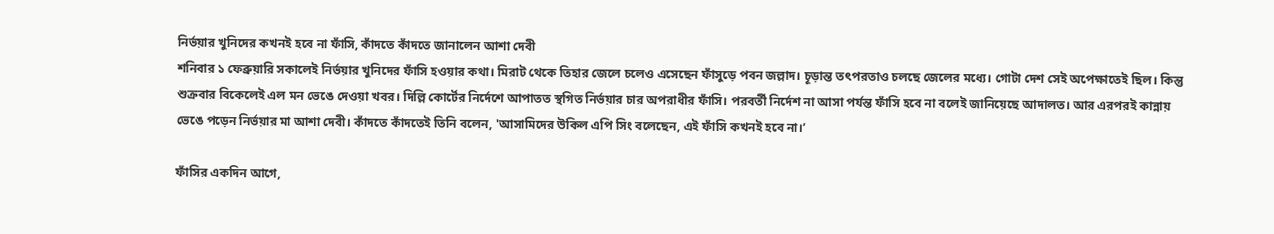নির্ভয়ার খুনিদের কখনই হবে না ফাঁসি, কাঁদতে কাঁদতে জানালেন আশা দেবী
শনিবার ১ ফেব্রুয়ারি সকালেই নির্ভয়ার খুনিদের ফাঁসি হওয়ার কথা। মিরাট থেকে তিহার জেলে চলেও এসেছেন ফাঁসুড়ে পবন জল্লাদ। চূড়ান্ত তৎপরতাও চলছে জেলের মধ্যে। গোটা দেশ সেই অপেক্ষাতেই ছিল। কিন্তু শুক্রবার বিকেলেই এল মন ভেঙে দেওয়া খবর। দিল্লি কোর্টের নির্দেশে আপাতত স্থগিত নির্ভয়ার চার অপরাধীর ফাঁসি। পরবর্তী নির্দেশ না আসা পর্যন্ত ফাঁসি হবে না বলেই জানিয়েছে আদালত। আর এরপরই কান্নায় ভেঙে পড়েন নির্ভয়ার মা আশা দেবী। কাঁদতে কাঁদতেই তিনি বলেন, 'আসামিদের উকিল এপি সিং বলেছেন, এই ফাঁসি কখনই হবে না।’

ফাঁসির একদিন আগে,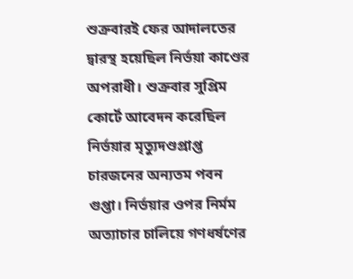শুক্রবারই ফের আদালতের দ্বারস্থ হয়েছিল নির্ভয়া কাণ্ডের অপরাধী। শুক্রবার সুপ্রিম কোর্টে আবেদন করেছিল নির্ভয়ার মৃত্যুদণ্ডপ্রাপ্ত চারজনের অন্যতম পবন গুপ্তা। নির্ভয়ার ওপর নির্মম অত্যাচার চালিয়ে গণধর্ষণের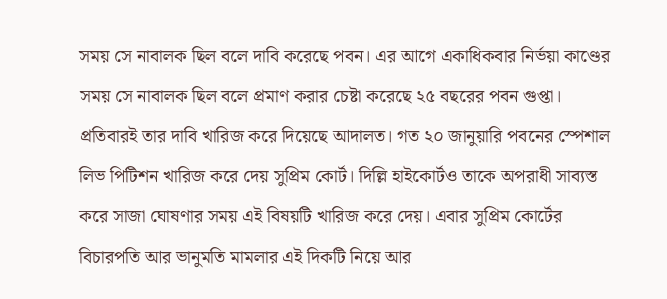সময় সে নাবালক ছিল বলে দাবি করেছে পবন। এর আগে একাধিকবার নির্ভয়া কাণ্ডের সময় সে নাবালক ছিল বলে প্রমাণ করার চেষ্টা করেছে ২৫ বছরের পবন গুপ্তা। প্রতিবারই তার দাবি খারিজ করে দিয়েছে আদালত। গত ২০ জানুয়ারি পবনের স্পেশাল লিভ পিটিশন খারিজ করে দেয় সুপ্রিম কোর্ট। দিল্লি হাইকোর্টও তাকে অপরাধী সাব্যস্ত করে সাজা ঘোষণার সময় এই বিষয়টি খারিজ করে দেয়। এবার সুপ্রিম কোর্টের বিচারপতি আর ভানুমতি মামলার এই দিকটি নিয়ে আর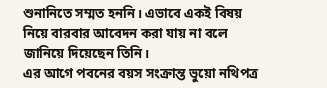শুনানিতে সম্মত হননি। এভাবে একই বিষয় নিয়ে বারবার আবেদন করা যায় না বলে জানিয়ে দিয়েছেন তিনি।
এর আগে পবনের বয়স সংক্রান্ত ভুয়ো নথিপত্র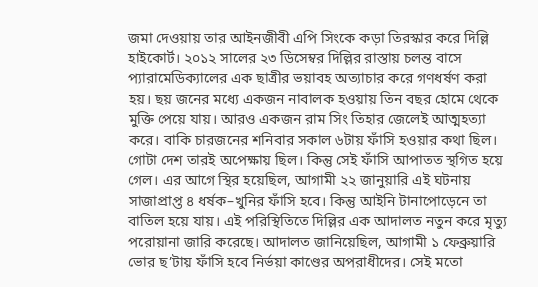জমা দেওয়ায় তার আইনজীবী এপি সিংকে কড়া তিরস্কার করে দিল্লি হাইকোর্ট। ২০১২ সালের ২৩ ডিসেম্বর দিল্লির রাস্তায় চলন্ত বাসে প্যারামেডিক্যালের এক ছাত্রীর ভয়াবহ অত্যাচার করে গণধর্ষণ করা হয়। ছয় জনের মধ্যে একজন নাবালক হওয়ায় তিন বছর হোমে থেকে মুক্তি পেয়ে যায়। আরও একজন রাম সিং তিহার জেলেই আত্মহত্যা করে। বাকি চারজনের শনিবার সকাল ৬টায় ফাঁসি হওয়ার কথা ছিল। গোটা দেশ তারই অপেক্ষায় ছিল। কিন্তু সেই ফাঁসি আপাতত স্থগিত হয়ে গেল। এর আগে স্থির হয়েছিল, আগামী ২২ জানুয়ারি এই ঘটনায় সাজাপ্রাপ্ত ৪ ধর্ষক–খুনির ফাঁসি হবে। কিন্তু আইনি টানাপোড়েনে তা বাতিল হয়ে যায়। এই পরিস্থিতিতে দিল্লির এক আদালত নতুন করে মৃত্যু পরোয়ানা জারি করেছে। আদালত জানিয়েছিল, আগামী ১ ফেব্রুয়ারি ভোর ছ’টায় ফাঁসি হবে নির্ভয়া কাণ্ডের অপরাধীদের। সেই মতো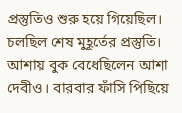প্রস্তুতিও শুরু হয়ে গিয়েছিল। চলছিল শেষ মুহূর্তের প্রস্তুতি। আশায় বুক বেধেছিলেন আশা দেবীও। বারবার ফাঁসি পিছিয়ে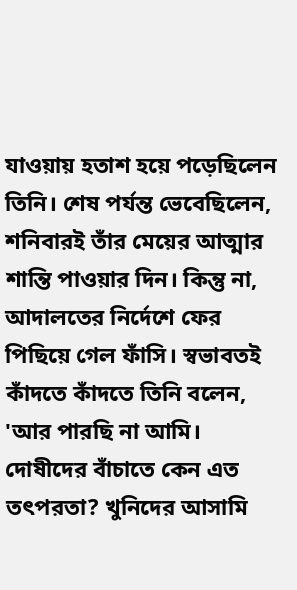যাওয়ায় হতাশ হয়ে পড়েছিলেন তিনি। শেষ পর্যন্ত ভেবেছিলেন, শনিবারই তাঁর মেয়ের আত্মার শান্তি পাওয়ার দিন। কিন্তু না, আদালতের নির্দেশে ফের পিছিয়ে গেল ফাঁসি। স্বভাবতই কাঁদতে কাঁদতে তিনি বলেন, 'আর পারছি না আমি। দোষীদের বাঁচাতে কেন এত তৎপরতা? খুনিদের আসামি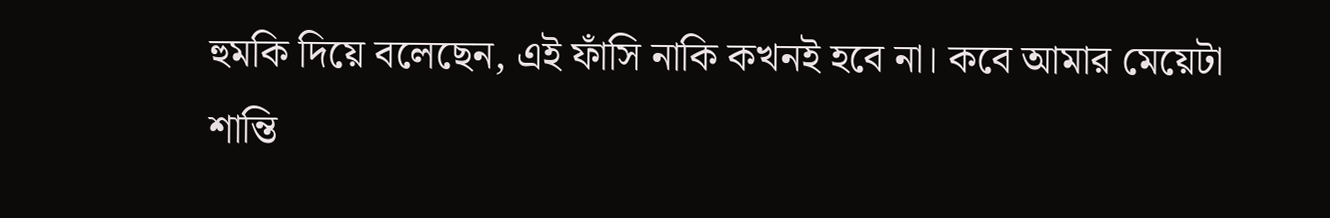হুমকি দিয়ে বলেছেন, এই ফাঁসি নাকি কখনই হবে না। কবে আমার মেয়েটা শান্তি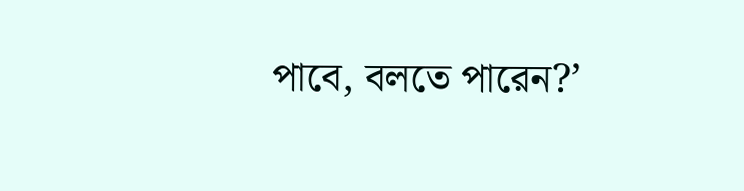পাবে, বলতে পারেন?’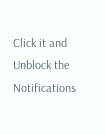Click it and Unblock the Notifications